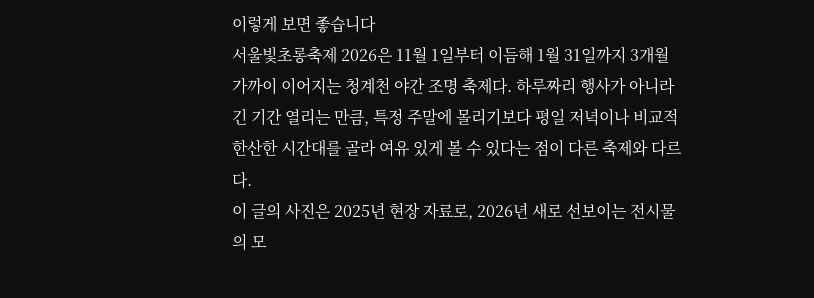이렇게 보면 좋습니다
서울빛초롱축제 2026은 11월 1일부터 이듬해 1월 31일까지 3개월 가까이 이어지는 청계천 야간 조명 축제다. 하루짜리 행사가 아니라 긴 기간 열리는 만큼, 특정 주말에 몰리기보다 평일 저녁이나 비교적 한산한 시간대를 골라 여유 있게 볼 수 있다는 점이 다른 축제와 다르다.
이 글의 사진은 2025년 현장 자료로, 2026년 새로 선보이는 전시물의 모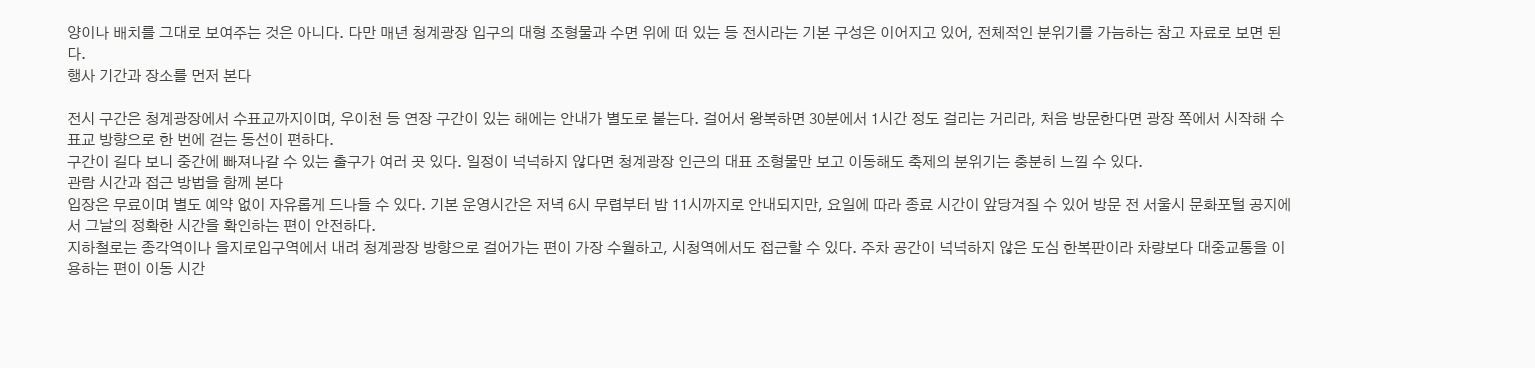양이나 배치를 그대로 보여주는 것은 아니다. 다만 매년 청계광장 입구의 대형 조형물과 수면 위에 떠 있는 등 전시라는 기본 구성은 이어지고 있어, 전체적인 분위기를 가늠하는 참고 자료로 보면 된다.
행사 기간과 장소를 먼저 본다

전시 구간은 청계광장에서 수표교까지이며, 우이천 등 연장 구간이 있는 해에는 안내가 별도로 붙는다. 걸어서 왕복하면 30분에서 1시간 정도 걸리는 거리라, 처음 방문한다면 광장 쪽에서 시작해 수표교 방향으로 한 번에 걷는 동선이 편하다.
구간이 길다 보니 중간에 빠져나갈 수 있는 출구가 여러 곳 있다. 일정이 넉넉하지 않다면 청계광장 인근의 대표 조형물만 보고 이동해도 축제의 분위기는 충분히 느낄 수 있다.
관람 시간과 접근 방법을 함께 본다
입장은 무료이며 별도 예약 없이 자유롭게 드나들 수 있다. 기본 운영시간은 저녁 6시 무렵부터 밤 11시까지로 안내되지만, 요일에 따라 종료 시간이 앞당겨질 수 있어 방문 전 서울시 문화포털 공지에서 그날의 정확한 시간을 확인하는 편이 안전하다.
지하철로는 종각역이나 을지로입구역에서 내려 청계광장 방향으로 걸어가는 편이 가장 수월하고, 시청역에서도 접근할 수 있다. 주차 공간이 넉넉하지 않은 도심 한복판이라 차량보다 대중교통을 이용하는 편이 이동 시간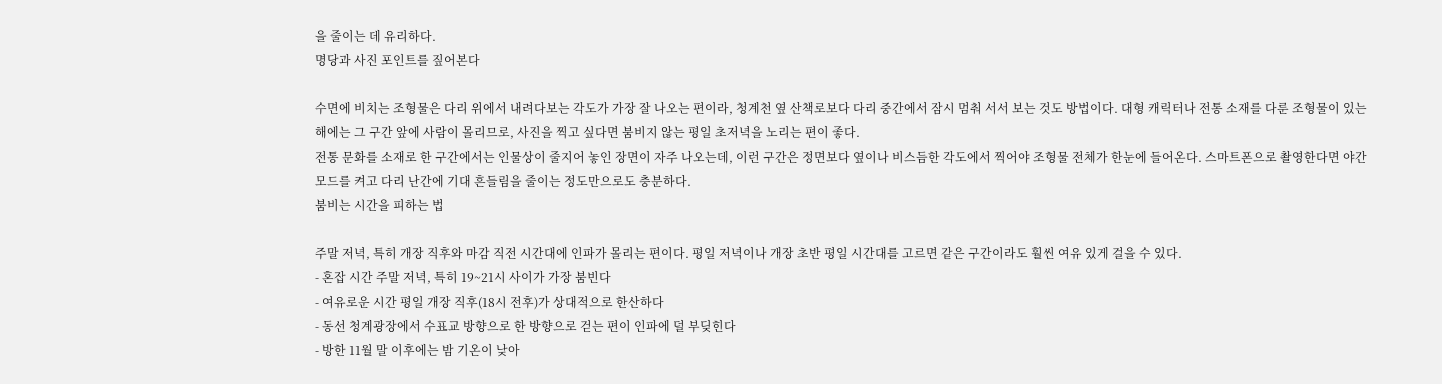을 줄이는 데 유리하다.
명당과 사진 포인트를 짚어본다

수면에 비치는 조형물은 다리 위에서 내려다보는 각도가 가장 잘 나오는 편이라, 청계천 옆 산책로보다 다리 중간에서 잠시 멈춰 서서 보는 것도 방법이다. 대형 캐릭터나 전통 소재를 다룬 조형물이 있는 해에는 그 구간 앞에 사람이 몰리므로, 사진을 찍고 싶다면 붐비지 않는 평일 초저녁을 노리는 편이 좋다.
전통 문화를 소재로 한 구간에서는 인물상이 줄지어 놓인 장면이 자주 나오는데, 이런 구간은 정면보다 옆이나 비스듬한 각도에서 찍어야 조형물 전체가 한눈에 들어온다. 스마트폰으로 촬영한다면 야간 모드를 켜고 다리 난간에 기대 흔들림을 줄이는 정도만으로도 충분하다.
붐비는 시간을 피하는 법

주말 저녁, 특히 개장 직후와 마감 직전 시간대에 인파가 몰리는 편이다. 평일 저녁이나 개장 초반 평일 시간대를 고르면 같은 구간이라도 훨씬 여유 있게 걸을 수 있다.
- 혼잡 시간 주말 저녁, 특히 19~21시 사이가 가장 붐빈다
- 여유로운 시간 평일 개장 직후(18시 전후)가 상대적으로 한산하다
- 동선 청계광장에서 수표교 방향으로 한 방향으로 걷는 편이 인파에 덜 부딪힌다
- 방한 11월 말 이후에는 밤 기온이 낮아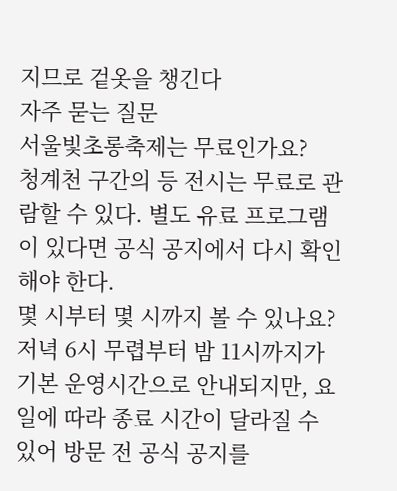지므로 겉옷을 챙긴다
자주 묻는 질문
서울빛초롱축제는 무료인가요?
청계천 구간의 등 전시는 무료로 관람할 수 있다. 별도 유료 프로그램이 있다면 공식 공지에서 다시 확인해야 한다.
몇 시부터 몇 시까지 볼 수 있나요?
저녁 6시 무렵부터 밤 11시까지가 기본 운영시간으로 안내되지만, 요일에 따라 종료 시간이 달라질 수 있어 방문 전 공식 공지를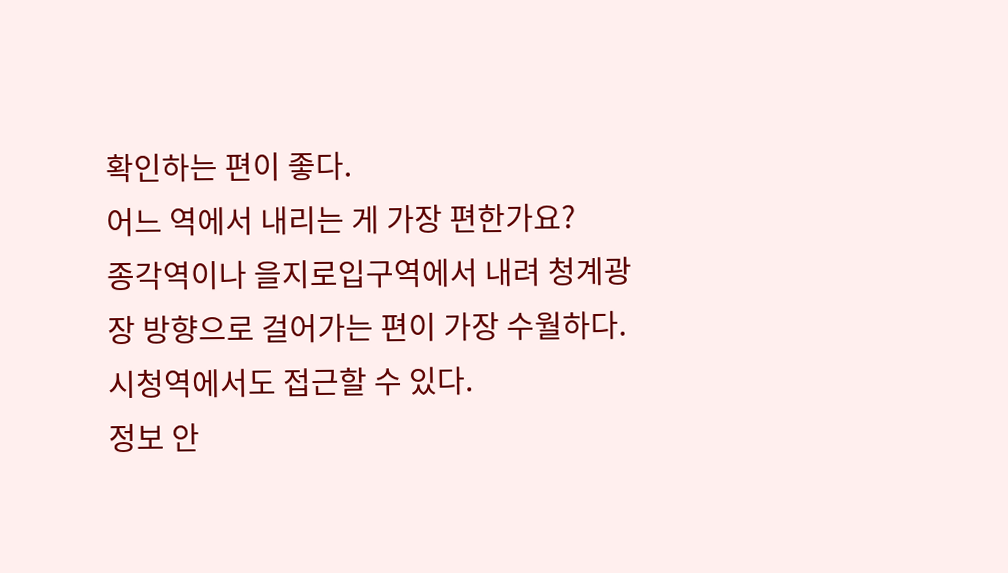확인하는 편이 좋다.
어느 역에서 내리는 게 가장 편한가요?
종각역이나 을지로입구역에서 내려 청계광장 방향으로 걸어가는 편이 가장 수월하다. 시청역에서도 접근할 수 있다.
정보 안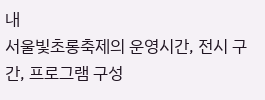내
서울빛초롱축제의 운영시간, 전시 구간, 프로그램 구성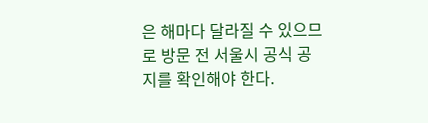은 해마다 달라질 수 있으므로 방문 전 서울시 공식 공지를 확인해야 한다.